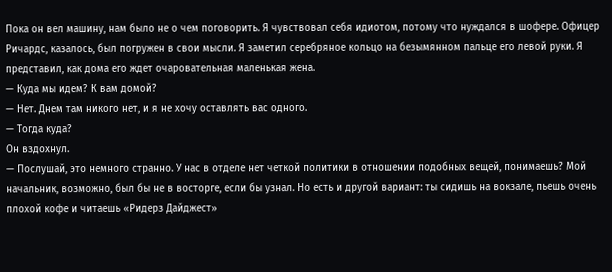Пока он вел машину, нам было не о чем поговорить. Я чувствовал себя идиотом, потому что нуждался в шофере. Офицер Ричардс, казалось, был погружен в свои мысли. Я заметил серебряное кольцо на безымянном пальце его левой руки. Я представил, как дома его ждет очаровательная маленькая жена.
— Куда мы идем? К вам домой?
— Нет. Днем там никого нет, и я не хочу оставлять вас одного.
— Тогда куда?
Он вздохнул.
— Послушай, это немного странно. У нас в отделе нет четкой политики в отношении подобных вещей, понимаешь? Мой начальник, возможно, был бы не в восторге, если бы узнал. Но есть и другой вариант: ты сидишь на вокзале, пьешь очень плохой кофе и читаешь «Ридерз Дайджест»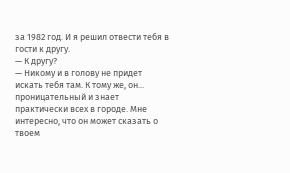за 1982 год. И я решил отвести тебя в гости к другу.
— К другу?
— Никому и в голову не придет искать тебя там. К тому же, он... проницательный и знает практически всех в городе. Мне интересно, что он может сказать о твоем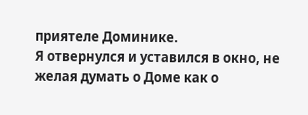приятеле Доминике.
Я отвернулся и уставился в окно, не желая думать о Доме как о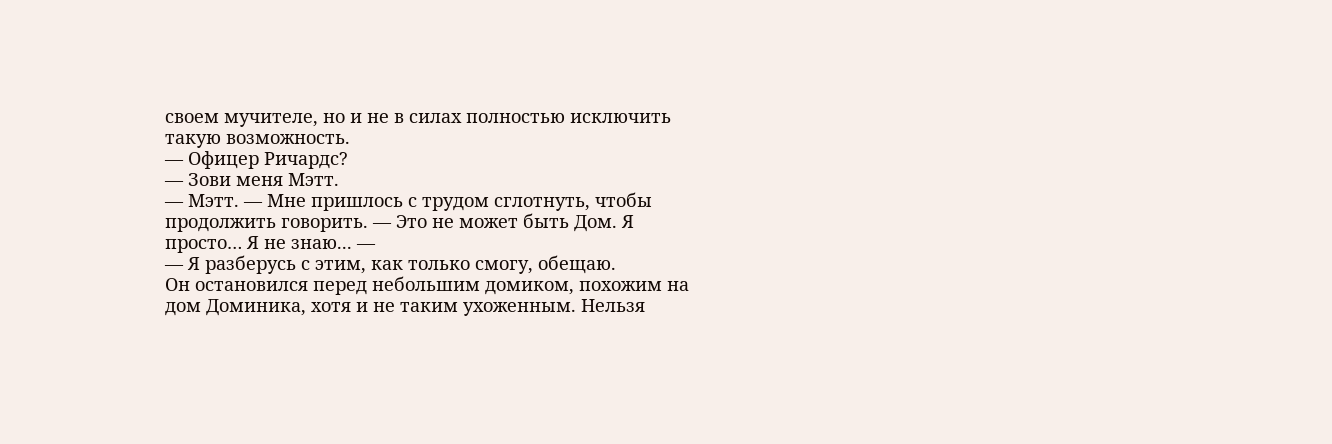своем мучителе, но и не в силах полностью исключить такую возможность.
— Офицер Ричардс?
— Зови меня Мэтт.
— Мэтт. — Мне пришлось с трудом сглотнуть, чтобы продолжить говорить. — Это не может быть Дом. Я просто… Я не знаю... —
— Я разберусь с этим, как только смогу, обещаю.
Он остановился перед небольшим домиком, похожим на дом Доминика, хотя и не таким ухоженным. Нельзя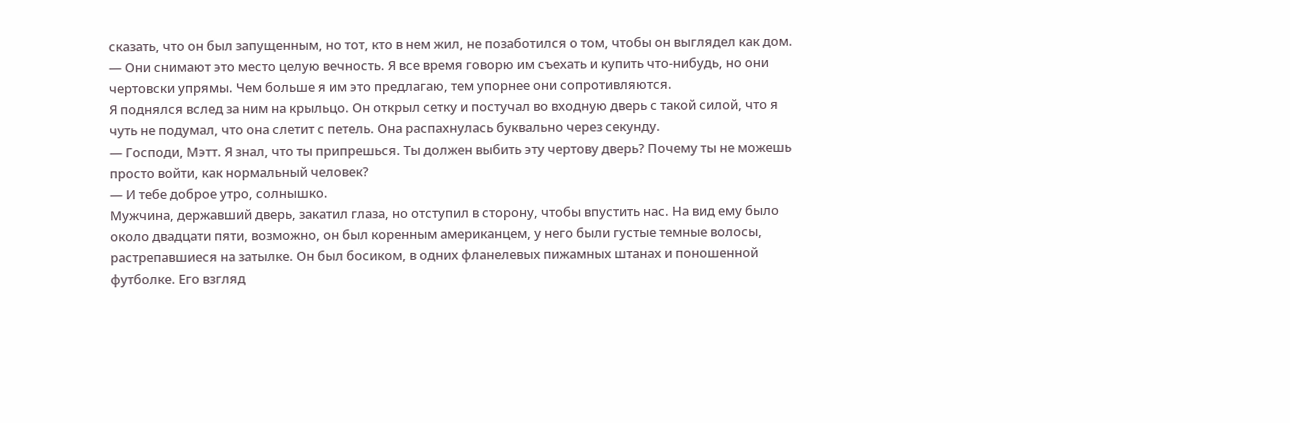сказать, что он был запущенным, но тот, кто в нем жил, не позаботился о том, чтобы он выглядел как дом.
— Они снимают это место целую вечность. Я все время говорю им съехать и купить что-нибудь, но они чертовски упрямы. Чем больше я им это предлагаю, тем упорнее они сопротивляются.
Я поднялся вслед за ним на крыльцо. Он открыл сетку и постучал во входную дверь с такой силой, что я чуть не подумал, что она слетит с петель. Она распахнулась буквально через секунду.
— Господи, Мэтт. Я знал, что ты припрешься. Ты должен выбить эту чертову дверь? Почему ты не можешь просто войти, как нормальный человек?
— И тебе доброе утро, солнышко.
Мужчина, державший дверь, закатил глаза, но отступил в сторону, чтобы впустить нас. На вид ему было около двадцати пяти, возможно, он был коренным американцем, у него были густые темные волосы, растрепавшиеся на затылке. Он был босиком, в одних фланелевых пижамных штанах и поношенной футболке. Его взгляд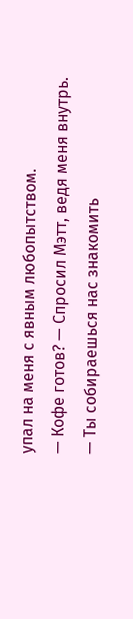упал на меня с явным любопытством.
— Кофе готов? — Спросил Мэтт, ведя меня внутрь.
— Ты собираешься нас знакомить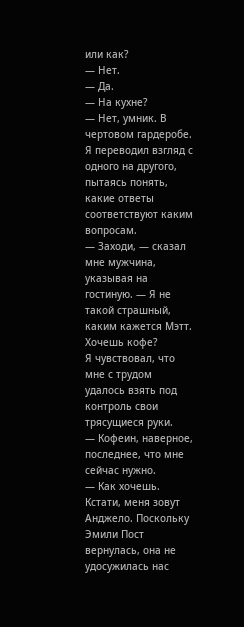или как?
— Нет.
— Да.
— На кухне?
— Нет, умник. В чертовом гардеробе.
Я переводил взгляд с одного на другого, пытаясь понять, какие ответы соответствуют каким вопросам.
— Заходи, — сказал мне мужчина, указывая на гостиную. — Я не такой страшный, каким кажется Мэтт. Хочешь кофе?
Я чувствовал, что мне с трудом удалось взять под контроль свои трясущиеся руки.
— Кофеин, наверное, последнее, что мне сейчас нужно.
— Как хочешь. Кстати, меня зовут Анджело. Поскольку Эмили Пост вернулась, она не удосужилась нас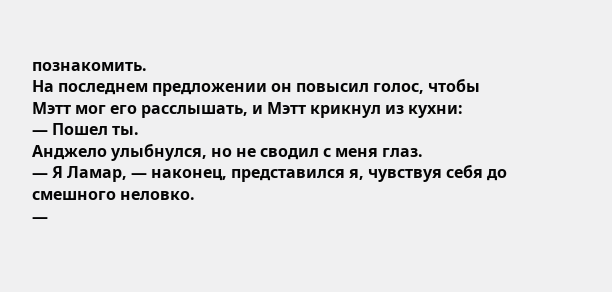познакомить.
На последнем предложении он повысил голос, чтобы Мэтт мог его расслышать, и Мэтт крикнул из кухни:
— Пошел ты.
Анджело улыбнулся, но не сводил с меня глаз.
— Я Ламар, — наконец, представился я, чувствуя себя до смешного неловко.
—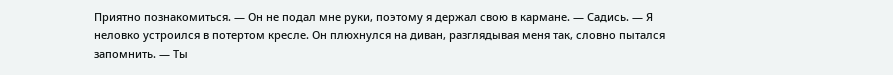Приятно познакомиться. — Он не подал мне руки, поэтому я держал свою в кармане. — Садись. — Я неловко устроился в потертом кресле. Он плюхнулся на диван, разглядывая меня так, словно пытался запомнить. — Ты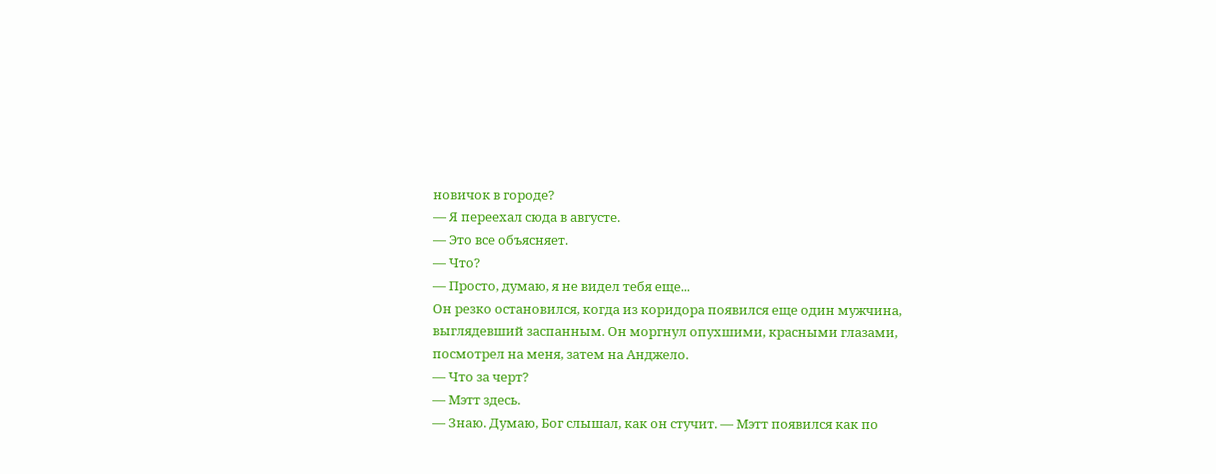новичок в городе?
— Я переехал сюда в августе.
— Это все объясняет.
— Что?
— Просто, думаю, я не видел тебя еще...
Он резко остановился, когда из коридора появился еще один мужчина, выглядевший заспанным. Он моргнул опухшими, красными глазами, посмотрел на меня, затем на Анджело.
— Что за черт?
— Мэтт здесь.
— Знаю. Думаю, Бог слышал, как он стучит. — Мэтт появился как по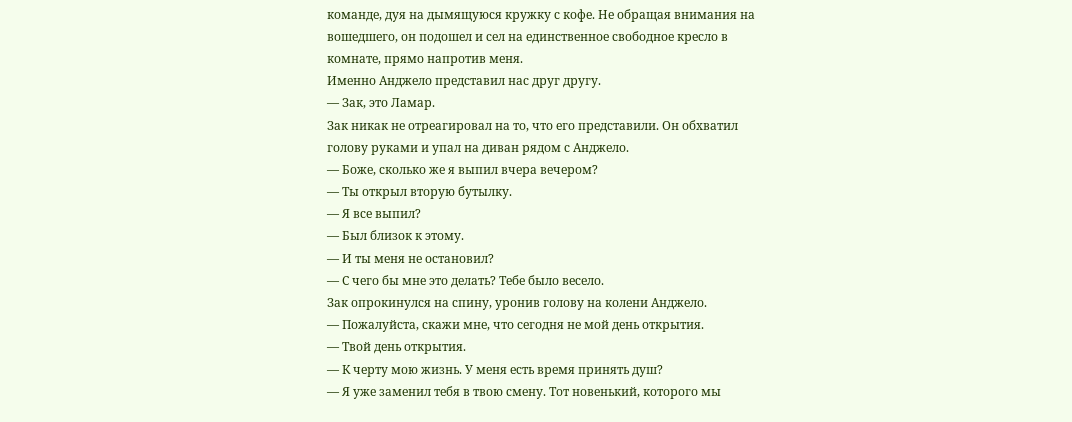команде, дуя на дымящуюся кружку с кофе. Не обращая внимания на вошедшего, он подошел и сел на единственное свободное кресло в комнате, прямо напротив меня.
Именно Анджело представил нас друг другу.
— Зак, это Ламар.
Зак никак не отреагировал на то, что его представили. Он обхватил голову руками и упал на диван рядом с Анджело.
— Боже, сколько же я выпил вчера вечером?
— Ты открыл вторую бутылку.
— Я все выпил?
— Был близок к этому.
— И ты меня не остановил?
— С чего бы мне это делать? Тебе было весело.
Зак опрокинулся на спину, уронив голову на колени Анджело.
— Пожалуйста, скажи мне, что сегодня не мой день открытия.
— Твой день открытия.
— К черту мою жизнь. У меня есть время принять душ?
— Я уже заменил тебя в твою смену. Тот новенький, которого мы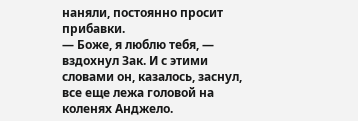наняли, постоянно просит прибавки.
— Боже, я люблю тебя, — вздохнул Зак. И с этими словами он, казалось, заснул, все еще лежа головой на коленях Анджело.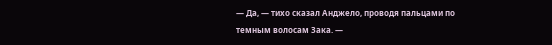— Да, — тихо сказал Анджело, проводя пальцами по темным волосам Зака. —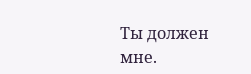Ты должен мне.